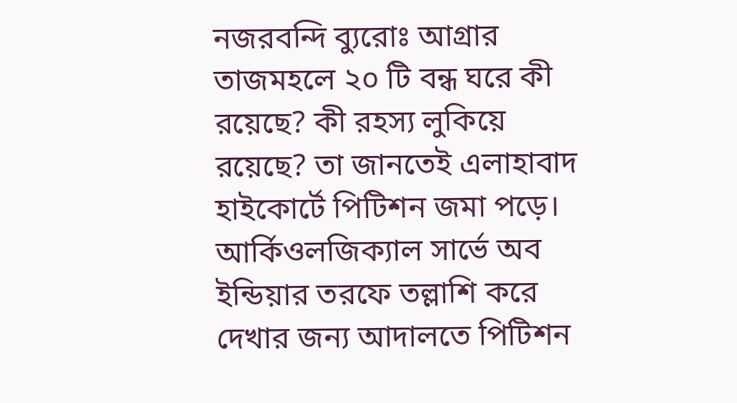নজরবন্দি ব্যুরোঃ আগ্রার তাজমহলে ২০ টি বন্ধ ঘরে কী রয়েছে? কী রহস্য লুকিয়ে রয়েছে? তা জানতেই এলাহাবাদ হাইকোর্টে পিটিশন জমা পড়ে। আর্কিওলজিক্যাল সার্ভে অব ইন্ডিয়ার তরফে তল্লাশি করে দেখার জন্য আদালতে পিটিশন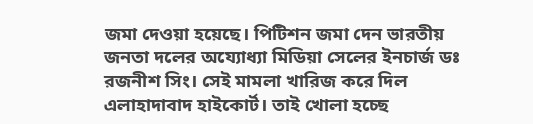জমা দেওয়া হয়েছে। পিটিশন জমা দেন ভারতীয় জনতা দলের অয্যোধ্যা মিডিয়া সেলের ইনচার্জ ডঃ রজনীশ সিং। সেই মামলা খারিজ করে দিল এলাহাদাবাদ হাইকোর্ট। তাই খোলা হচ্ছে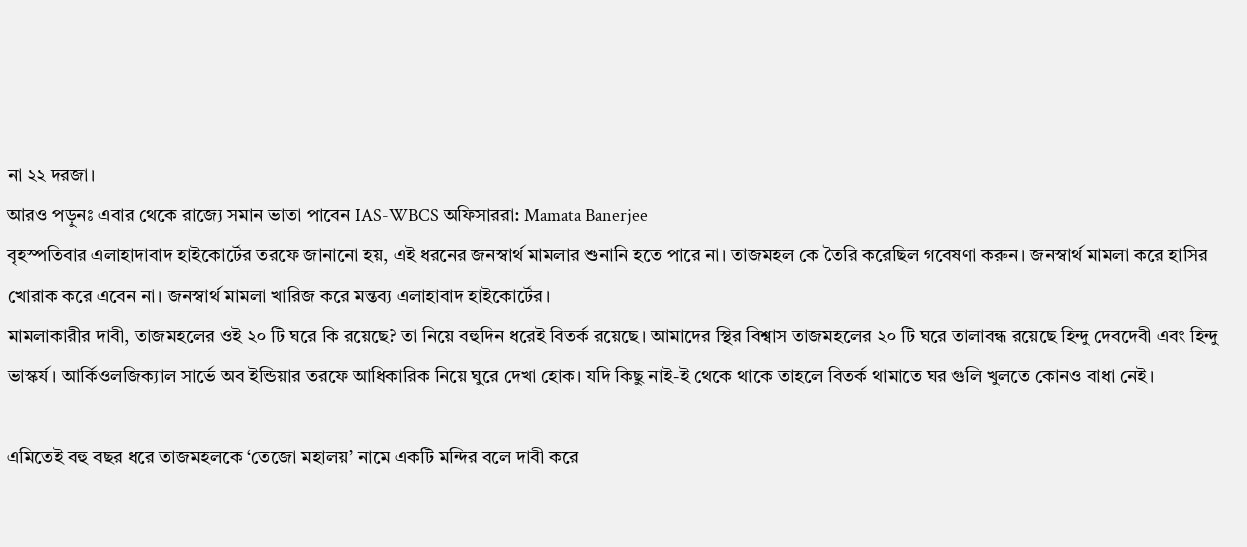না ২২ দরজা।
আরও পড়ুনঃ এবার থেকে রাজ্যে সমান ভাতা পাবেন IAS-WBCS অফিসাররা: Mamata Banerjee
বৃহস্পতিবার এলাহাদাবাদ হাইকোর্টের তরফে জানানো হয়, এই ধরনের জনস্বার্থ মামলার শুনানি হতে পারে না। তাজমহল কে তৈরি করেছিল গবেষণা করুন। জনস্বার্থ মামলা করে হাসির খোরাক করে এবেন না। জনস্বার্থ মামলা খারিজ করে মন্তব্য এলাহাবাদ হাইকোর্টের।
মামলাকারীর দাবী, তাজমহলের ওই ২০ টি ঘরে কি রয়েছে? তা নিয়ে বহুদিন ধরেই বিতর্ক রয়েছে। আমাদের স্থির বিশ্বাস তাজমহলের ২০ টি ঘরে তালাবন্ধ রয়েছে হিন্দু দেবদেবী এবং হিন্দু ভাস্কর্য। আর্কিওলজিক্যাল সার্ভে অব ইন্ডিয়ার তরফে আধিকারিক নিয়ে ঘুরে দেখা হোক। যদি কিছু নাই-ই থেকে থাকে তাহলে বিতর্ক থামাতে ঘর গুলি খুলতে কোনও বাধা নেই।

এমিতেই বহু বছর ধরে তাজমহলকে ‘তেজো মহালয়’ নামে একটি মন্দির বলে দাবী করে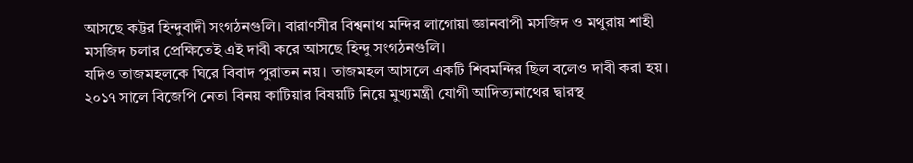আসছে কট্টর হিন্দুবাদী সংগঠনগুলি। বারাণসীর বিশ্বনাথ মন্দির লাগোয়া জ্ঞানবাপী মসজিদ ও মথুরায় শাহী মসজিদ চলার প্রেক্ষিতেই এই দাবী করে আসছে হিন্দু সংগঠনগুলি।
যদিও তাজমহলকে ঘিরে বিবাদ পুরাতন নয়। তাজমহল আসলে একটি শিবমন্দির ছিল বলেও দাবী করা হয়। ২০১৭ সালে বিজেপি নেতা বিনয় কাটিয়ার বিষয়টি নিয়ে মুখ্যমন্ত্রী যোগী আদিত্যনাথের দ্বারস্থ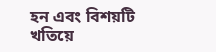হন এবং বিশয়টি খতিয়ে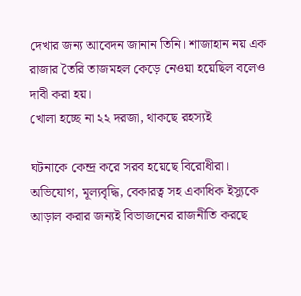দেখার জন্য আবেদন জানান তিনি। শাজাহান নয় এক রাজার তৈরি তাজমহল কেড়ে নেওয়া হয়েছিল বলেও দাবী করা হয়।
খোলা হচ্ছে না ২২ দরজা, থাকছে রহস্যই

ঘটনাকে কেন্দ্র করে সরব হয়েছে বিরোধীরা। অভিযোগ, মূল্যবৃদ্ধি, বেকারত্ব সহ একাধিক ইস্যুকে আড়াল করার জন্যই বিভাজনের রাজনীতি করছে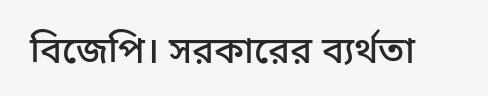বিজেপি। সরকারের ব্যর্থতা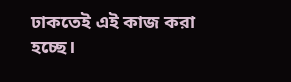ঢাকতেই এই কাজ করা হচ্ছে।